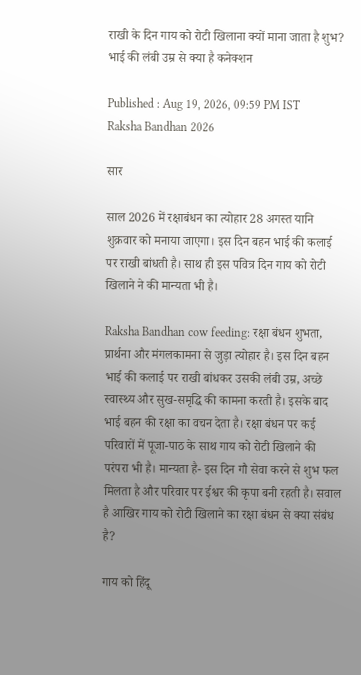राखी के दिन गाय को रोटी खिलाना क्यों माना जाता है शुभ? भाई की लंबी उम्र से क्या है कनेक्शन

Published : Aug 19, 2026, 09:59 PM IST
Raksha Bandhan 2026

सार

साल 2026 में रक्षाबंधन का त्योहार 28 अगस्त यानि शुक्रवार को मनाया जाएगा। इस दिन बहन भाई की कलाई पर राखी बांधती है। साथ ही इस पवित्र दिन गाय को रोटी खिलाने ने की मान्यता भी है।

Raksha Bandhan cow feeding: रक्षा बंधन शुभता, प्रार्थना और मंगलकामना से जुड़ा त्योहार है। इस दिन बहन भाई की कलाई पर राखी बांधकर उसकी लंबी उम्र, अच्छे स्वास्थ्य और सुख-समृद्धि की कामना करती है। इसके बाद भाई बहन की रक्षा का वचन देता है। रक्षा बंधन पर कई परिवारों में पूजा-पाठ के साथ गाय को रोटी खिलाने की परंपरा भी है। मान्यता है- इस दिन गौ सेवा करने से शुभ फल मिलता है और परिवार पर ईश्वर की कृपा बनी रहती है। सवाल है आखिर गाय को रोटी खिलाने का रक्षा बंधन से क्या संबंध है?

गाय को हिंदू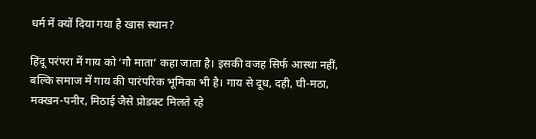धर्म में क्यों दिया गया है खास स्थान?

हिंदू परंपरा में गाय को ‘गौ माता’ कहा जाता है। इसकी वजह सिर्फ आस्था नहीं, बल्कि समाज में गाय की पारंपरिक भूमिका भी है। गाय से दूध, दही, घी-मठा, मक्खन-पनीर, मिठाई जैसे प्रोडक्ट मिलते रहे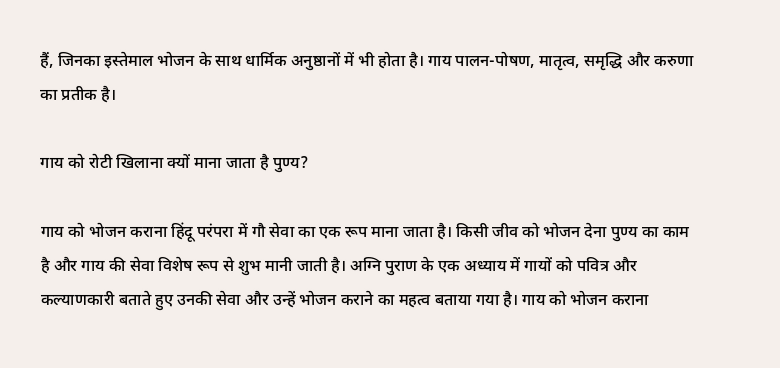हैं, जिनका इस्तेमाल भोजन के साथ धार्मिक अनुष्ठानों में भी होता है। गाय पालन-पोषण, मातृत्व, समृद्धि और करुणा का प्रतीक है।

गाय को रोटी खिलाना क्यों माना जाता है पुण्य?

गाय को भोजन कराना हिंदू परंपरा में गौ सेवा का एक रूप माना जाता है। किसी जीव को भोजन देना पुण्य का काम है और गाय की सेवा विशेष रूप से शुभ मानी जाती है। अग्नि पुराण के एक अध्याय में गायों को पवित्र और कल्याणकारी बताते हुए उनकी सेवा और उन्हें भोजन कराने का महत्व बताया गया है। गाय को भोजन कराना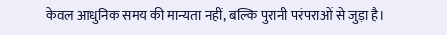केवल आधुनिक समय की मान्यता नहीं, बल्कि पुरानी परंपराओं से जुड़ा है।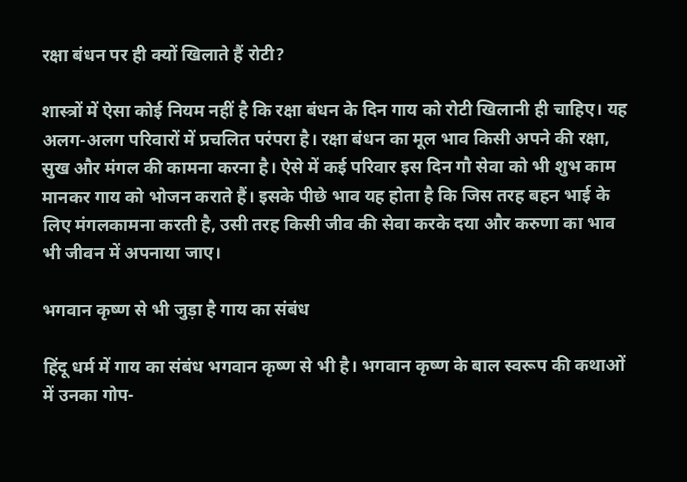रक्षा बंधन पर ही क्यों खिलाते हैं रोटी?

शास्त्रों में ऐसा कोई नियम नहीं है कि रक्षा बंधन के दिन गाय को रोटी खिलानी ही चाहिए। यह अलग-अलग परिवारों में प्रचलित परंपरा है। रक्षा बंधन का मूल भाव किसी अपने की रक्षा, सुख और मंगल की कामना करना है। ऐसे में कई परिवार इस दिन गौ सेवा को भी शुभ काम मानकर गाय को भोजन कराते हैं। इसके पीछे भाव यह होता है कि जिस तरह बहन भाई के लिए मंगलकामना करती है, उसी तरह किसी जीव की सेवा करके दया और करुणा का भाव भी जीवन में अपनाया जाए।

भगवान कृष्ण से भी जुड़ा है गाय का संबंध

हिंदू धर्म में गाय का संबंध भगवान कृष्ण से भी है। भगवान कृष्ण के बाल स्वरूप की कथाओं में उनका गोप-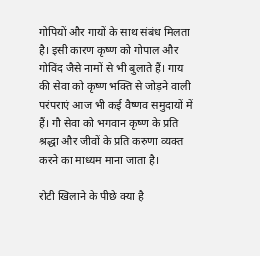गोपियों और गायों के साथ संबंध मिलता है। इसी कारण कृष्ण को गोपाल और गोविंद जैसे नामों से भी बुलाते हैं। गाय की सेवा को कृष्ण भक्ति से जोड़ने वाली परंपराएं आज भी कई वैष्णव समुदायों में हैं। गौ सेवा को भगवान कृष्ण के प्रति श्रद्धा और जीवों के प्रति करुणा व्यक्त करने का माध्यम माना जाता है।

रोटी खिलाने के पीछे क्या है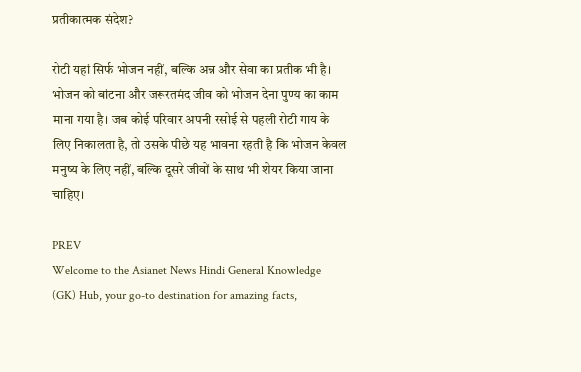प्रतीकात्मक संदेश?

रोटी यहां सिर्फ भोजन नहीं, बल्कि अन्न और सेवा का प्रतीक भी है। भोजन को बांटना और जरूरतमंद जीव को भोजन देना पुण्य का काम माना गया है। जब कोई परिवार अपनी रसोई से पहली रोटी गाय के लिए निकालता है, तो उसके पीछे यह भावना रहती है कि भोजन केवल मनुष्य के लिए नहीं, बल्कि दूसरे जीवों के साथ भी शेयर किया जाना चाहिए।

PREV
Welcome to the Asianet News Hindi General Knowledge (GK) Hub, your go-to destination for amazing facts,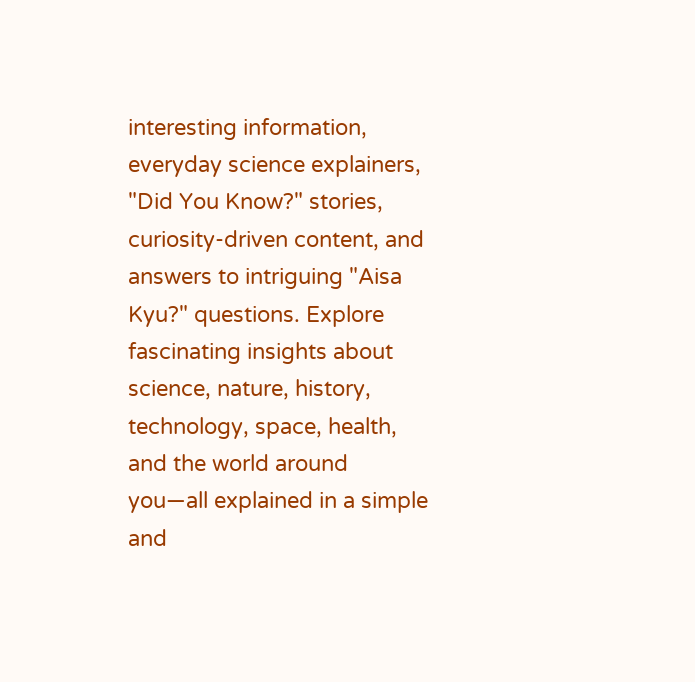interesting information, everyday science explainers, "Did You Know?" stories, curiosity-driven content, and answers to intriguing "Aisa Kyu?" questions. Explore fascinating insights about science, nature, history, technology, space, health, and the world around you—all explained in a simple and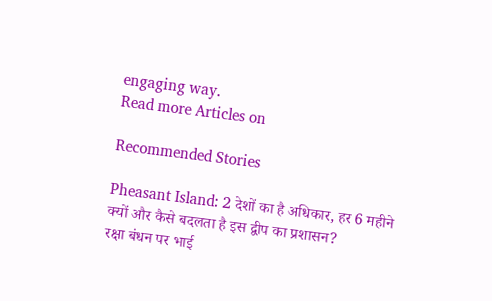engaging way.
Read more Articles on

Recommended Stories

Pheasant Island: 2 देशों का है अधिकार, हर 6 महीने क्यों और कैसे बदलता है इस द्वीप का प्रशासन?
रक्षा बंधन पर भाई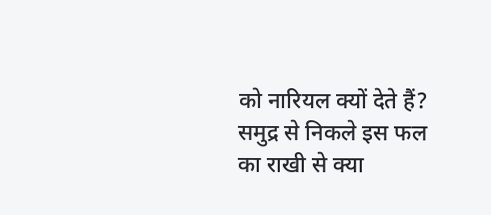को नारियल क्यों देते हैं? समुद्र से निकले इस फल का राखी से क्या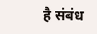है संबंध